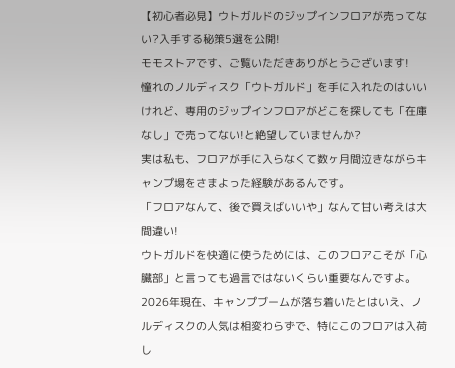【初心者必見】ウトガルドのジップインフロアが売ってない?入手する秘策5選を公開!
モモストアです、ご覧いただきありがとうございます!
憧れのノルディスク「ウトガルド」を手に入れたのはいいけれど、専用のジップインフロアがどこを探しても「在庫なし」で売ってない!と絶望していませんか?
実は私も、フロアが手に入らなくて数ヶ月間泣きながらキャンプ場をさまよった経験があるんです。
「フロアなんて、後で買えばいいや」なんて甘い考えは大間違い!
ウトガルドを快適に使うためには、このフロアこそが「心臓部」と言っても過言ではないくらい重要なんですよ。
2026年現在、キャンプブームが落ち着いたとはいえ、ノルディスクの人気は相変わらずで、特にこのフロアは入荷し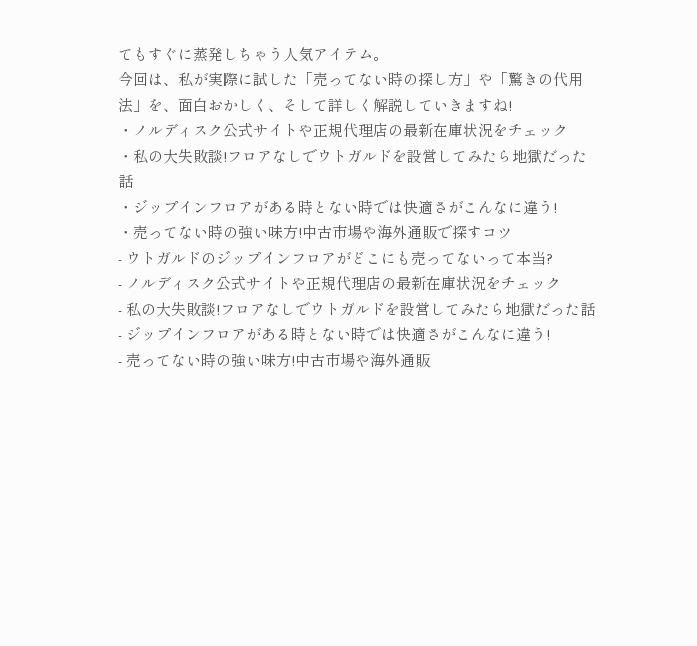てもすぐに蒸発しちゃう人気アイテム。
今回は、私が実際に試した「売ってない時の探し方」や「驚きの代用法」を、面白おかしく、そして詳しく解説していきますね!
・ノルディスク公式サイトや正規代理店の最新在庫状況をチェック
・私の大失敗談!フロアなしでウトガルドを設営してみたら地獄だった話
・ジップインフロアがある時とない時では快適さがこんなに違う!
・売ってない時の強い味方!中古市場や海外通販で探すコツ
- ウトガルドのジップインフロアがどこにも売ってないって本当?
- ノルディスク公式サイトや正規代理店の最新在庫状況をチェック
- 私の大失敗談!フロアなしでウトガルドを設営してみたら地獄だった話
- ジップインフロアがある時とない時では快適さがこんなに違う!
- 売ってない時の強い味方!中古市場や海外通販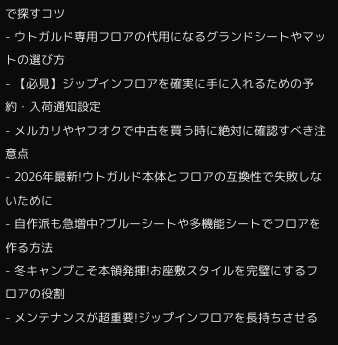で探すコツ
- ウトガルド専用フロアの代用になるグランドシートやマットの選び方
- 【必見】ジップインフロアを確実に手に入れるための予約・入荷通知設定
- メルカリやヤフオクで中古を買う時に絶対に確認すべき注意点
- 2026年最新!ウトガルド本体とフロアの互換性で失敗しないために
- 自作派も急増中?ブルーシートや多機能シートでフロアを作る方法
- 冬キャンプこそ本領発揮!お座敷スタイルを完璧にするフロアの役割
- メンテナンスが超重要!ジップインフロアを長持ちさせる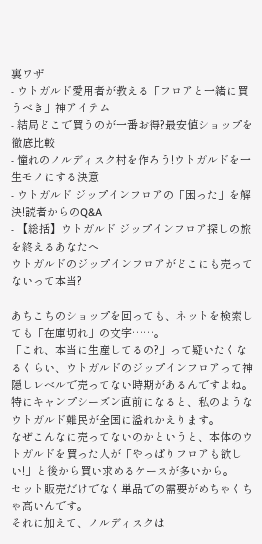裏ワザ
- ウトガルド愛用者が教える「フロアと一緒に買うべき」神アイテム
- 結局どこで買うのが一番お得?最安値ショップを徹底比較
- 憧れのノルディスク村を作ろう!ウトガルドを一生モノにする決意
- ウトガルド ジップインフロアの「困った」を解決!読者からのQ&A
- 【総括】ウトガルド ジップインフロア探しの旅を終えるあなたへ
ウトガルドのジップインフロアがどこにも売ってないって本当?

あちこちのショップを回っても、ネットを検索しても「在庫切れ」の文字……。
「これ、本当に生産してるの?」って疑いたくなるくらい、ウトガルドのジップインフロアって神隠しレベルで売ってない時期があるんですよね。
特にキャンプシーズン直前になると、私のようなウトガルド難民が全国に溢れかえります。
なぜこんなに売ってないのかというと、本体のウトガルドを買った人が「やっぱりフロアも欲しい!」と後から買い求めるケースが多いから。
セット販売だけでなく単品での需要がめちゃくちゃ高いんです。
それに加えて、ノルディスクは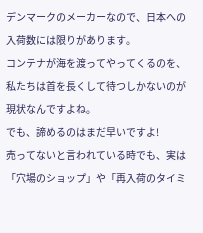デンマークのメーカーなので、日本への入荷数には限りがあります。
コンテナが海を渡ってやってくるのを、私たちは首を長くして待つしかないのが現状なんですよね。
でも、諦めるのはまだ早いですよ!
売ってないと言われている時でも、実は「穴場のショップ」や「再入荷のタイミ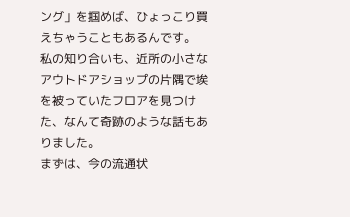ング」を掴めば、ひょっこり買えちゃうこともあるんです。
私の知り合いも、近所の小さなアウトドアショップの片隅で埃を被っていたフロアを見つけた、なんて奇跡のような話もありました。
まずは、今の流通状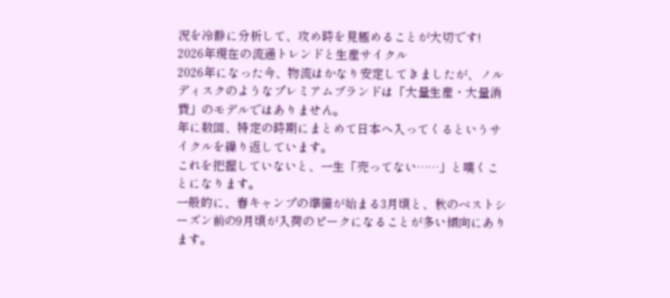況を冷静に分析して、攻め時を見極めることが大切です!
2026年現在の流通トレンドと生産サイクル
2026年になった今、物流はかなり安定してきましたが、ノルディスクのようなプレミアムブランドは「大量生産・大量消費」のモデルではありません。
年に数回、特定の時期にまとめて日本へ入ってくるというサイクルを繰り返しています。
これを把握していないと、一生「売ってない……」と嘆くことになります。
一般的に、春キャンプの準備が始まる3月頃と、秋のベストシーズン前の9月頃が入荷のピークになることが多い傾向にあります。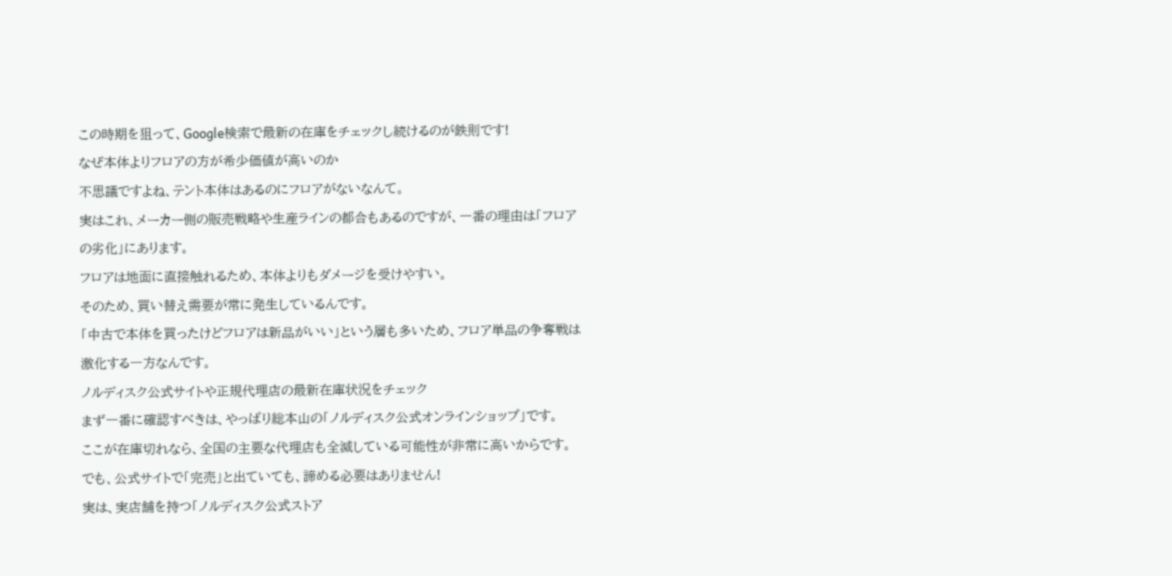この時期を狙って、Google検索で最新の在庫をチェックし続けるのが鉄則です!
なぜ本体よりフロアの方が希少価値が高いのか
不思議ですよね、テント本体はあるのにフロアがないなんて。
実はこれ、メーカー側の販売戦略や生産ラインの都合もあるのですが、一番の理由は「フロアの劣化」にあります。
フロアは地面に直接触れるため、本体よりもダメージを受けやすい。
そのため、買い替え需要が常に発生しているんです。
「中古で本体を買ったけどフロアは新品がいい」という層も多いため、フロア単品の争奪戦は激化する一方なんです。
ノルディスク公式サイトや正規代理店の最新在庫状況をチェック
まず一番に確認すべきは、やっぱり総本山の「ノルディスク公式オンラインショップ」です。
ここが在庫切れなら、全国の主要な代理店も全滅している可能性が非常に高いからです。
でも、公式サイトで「完売」と出ていても、諦める必要はありません!
実は、実店舗を持つ「ノルディスク公式ストア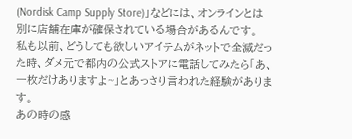(Nordisk Camp Supply Store)」などには、オンラインとは別に店舗在庫が確保されている場合があるんです。
私も以前、どうしても欲しいアイテムがネットで全滅だった時、ダメ元で都内の公式ストアに電話してみたら「あ、一枚だけありますよ~」とあっさり言われた経験があります。
あの時の感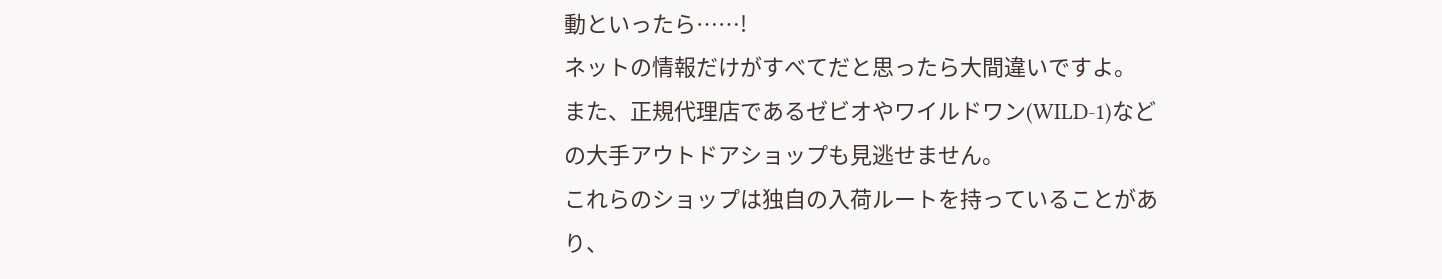動といったら……!
ネットの情報だけがすべてだと思ったら大間違いですよ。
また、正規代理店であるゼビオやワイルドワン(WILD-1)などの大手アウトドアショップも見逃せません。
これらのショップは独自の入荷ルートを持っていることがあり、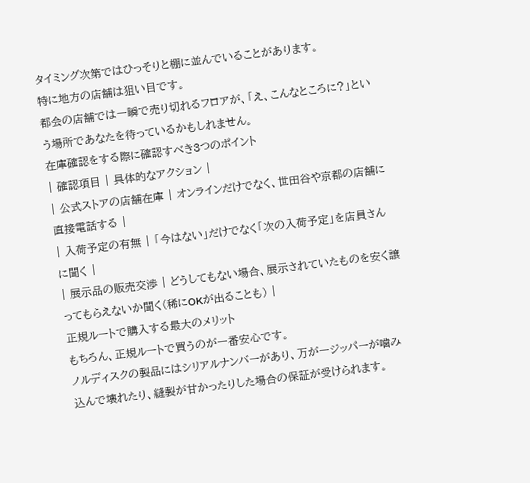タイミング次第ではひっそりと棚に並んでいることがあります。
特に地方の店舗は狙い目です。
都会の店舗では一瞬で売り切れるフロアが、「え、こんなところに?」という場所であなたを待っているかもしれません。
在庫確認をする際に確認すべき3つのポイント
| 確認項目 | 具体的なアクション |
| 公式ストアの店舗在庫 | オンラインだけでなく、世田谷や京都の店舗に直接電話する |
| 入荷予定の有無 | 「今はない」だけでなく「次の入荷予定」を店員さんに聞く |
| 展示品の販売交渉 | どうしてもない場合、展示されていたものを安く譲ってもらえないか聞く(稀にOKが出ることも) |
正規ルートで購入する最大のメリット
もちろん、正規ルートで買うのが一番安心です。
ノルディスクの製品にはシリアルナンバーがあり、万が一ジッパーが噛み込んで壊れたり、縫製が甘かったりした場合の保証が受けられます。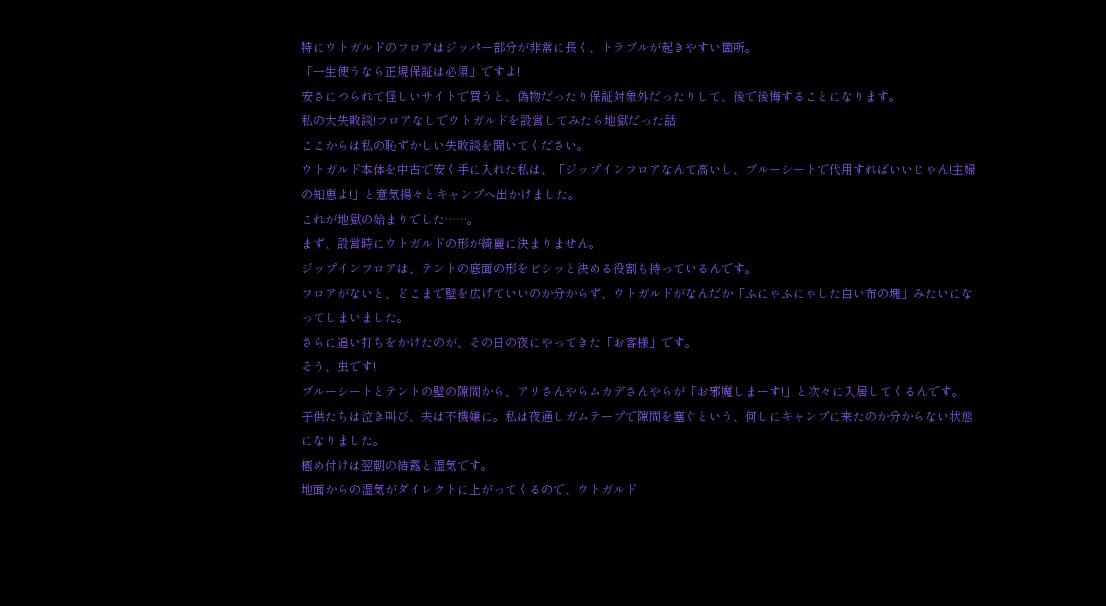特にウトガルドのフロアはジッパー部分が非常に長く、トラブルが起きやすい箇所。
「一生使うなら正規保証は必須」ですよ!
安さにつられて怪しいサイトで買うと、偽物だったり保証対象外だったりして、後で後悔することになります。
私の大失敗談!フロアなしでウトガルドを設営してみたら地獄だった話
ここからは私の恥ずかしい失敗談を聞いてください。
ウトガルド本体を中古で安く手に入れた私は、「ジップインフロアなんて高いし、ブルーシートで代用すればいいじゃん!主婦の知恵よ!」と意気揚々とキャンプへ出かけました。
これが地獄の始まりでした……。
まず、設営時にウトガルドの形が綺麗に決まりません。
ジップインフロアは、テントの底面の形をビシッと決める役割も持っているんです。
フロアがないと、どこまで壁を広げていいのか分からず、ウトガルドがなんだか「ふにゃふにゃした白い布の塊」みたいになってしまいました。
さらに追い打ちをかけたのが、その日の夜にやってきた「お客様」です。
そう、虫です!
ブルーシートとテントの壁の隙間から、アリさんやらムカデさんやらが「お邪魔しまーす!」と次々に入居してくるんです。
子供たちは泣き叫び、夫は不機嫌に。私は夜通しガムテープで隙間を塞ぐという、何しにキャンプに来たのか分からない状態になりました。
極め付けは翌朝の結露と湿気です。
地面からの湿気がダイレクトに上がってくるので、ウトガルド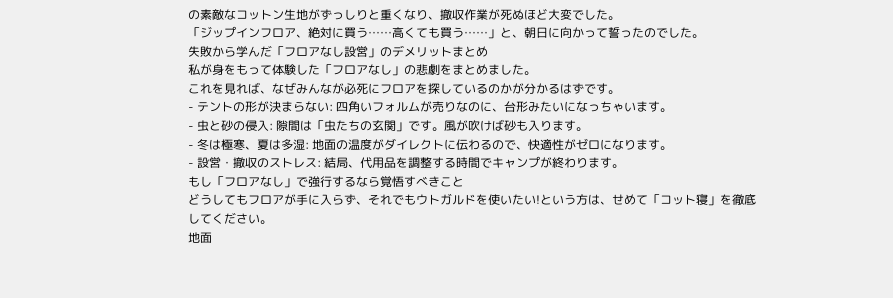の素敵なコットン生地がずっしりと重くなり、撤収作業が死ぬほど大変でした。
「ジップインフロア、絶対に買う……高くても買う……」と、朝日に向かって誓ったのでした。
失敗から学んだ「フロアなし設営」のデメリットまとめ
私が身をもって体験した「フロアなし」の悲劇をまとめました。
これを見れば、なぜみんなが必死にフロアを探しているのかが分かるはずです。
- テントの形が決まらない: 四角いフォルムが売りなのに、台形みたいになっちゃいます。
- 虫と砂の侵入: 隙間は「虫たちの玄関」です。風が吹けば砂も入ります。
- 冬は極寒、夏は多湿: 地面の温度がダイレクトに伝わるので、快適性がゼロになります。
- 設営・撤収のストレス: 結局、代用品を調整する時間でキャンプが終わります。
もし「フロアなし」で強行するなら覚悟すべきこと
どうしてもフロアが手に入らず、それでもウトガルドを使いたい!という方は、せめて「コット寝」を徹底してください。
地面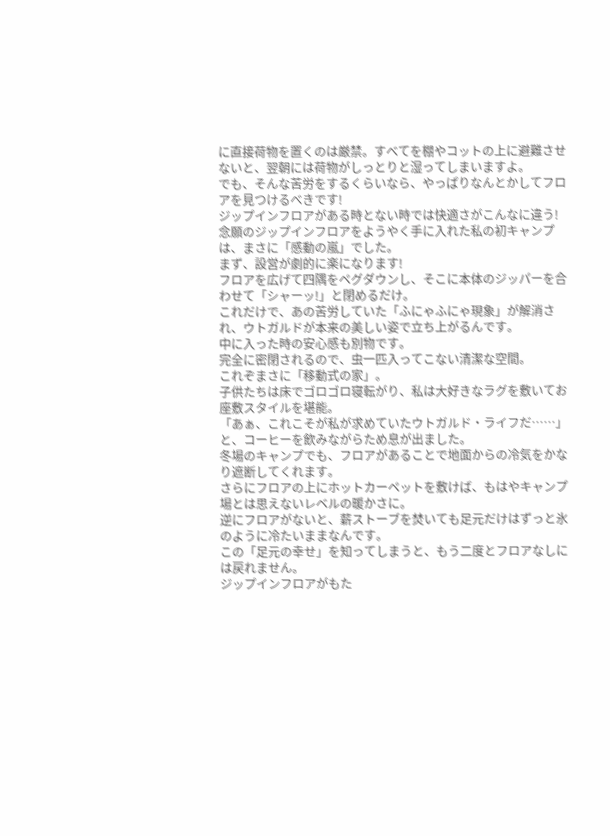に直接荷物を置くのは厳禁。すべてを棚やコットの上に避難させないと、翌朝には荷物がしっとりと湿ってしまいますよ。
でも、そんな苦労をするくらいなら、やっぱりなんとかしてフロアを見つけるべきです!
ジップインフロアがある時とない時では快適さがこんなに違う!
念願のジップインフロアをようやく手に入れた私の初キャンプは、まさに「感動の嵐」でした。
まず、設営が劇的に楽になります!
フロアを広げて四隅をペグダウンし、そこに本体のジッパーを合わせて「シャーッ!」と閉めるだけ。
これだけで、あの苦労していた「ふにゃふにゃ現象」が解消され、ウトガルドが本来の美しい姿で立ち上がるんです。
中に入った時の安心感も別物です。
完全に密閉されるので、虫一匹入ってこない清潔な空間。
これぞまさに「移動式の家」。
子供たちは床でゴロゴロ寝転がり、私は大好きなラグを敷いてお座敷スタイルを堪能。
「あぁ、これこそが私が求めていたウトガルド・ライフだ……」と、コーヒーを飲みながらため息が出ました。
冬場のキャンプでも、フロアがあることで地面からの冷気をかなり遮断してくれます。
さらにフロアの上にホットカーペットを敷けば、もはやキャンプ場とは思えないレベルの暖かさに。
逆にフロアがないと、薪ストーブを焚いても足元だけはずっと氷のように冷たいままなんです。
この「足元の幸せ」を知ってしまうと、もう二度とフロアなしには戻れません。
ジップインフロアがもた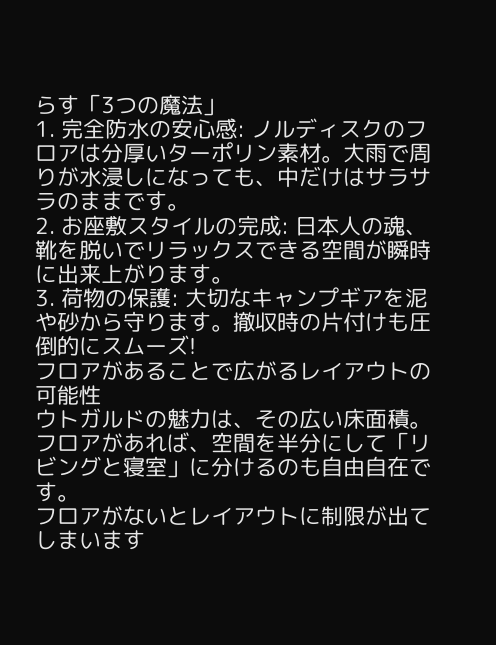らす「3つの魔法」
1. 完全防水の安心感: ノルディスクのフロアは分厚いターポリン素材。大雨で周りが水浸しになっても、中だけはサラサラのままです。
2. お座敷スタイルの完成: 日本人の魂、靴を脱いでリラックスできる空間が瞬時に出来上がります。
3. 荷物の保護: 大切なキャンプギアを泥や砂から守ります。撤収時の片付けも圧倒的にスムーズ!
フロアがあることで広がるレイアウトの可能性
ウトガルドの魅力は、その広い床面積。
フロアがあれば、空間を半分にして「リビングと寝室」に分けるのも自由自在です。
フロアがないとレイアウトに制限が出てしまいます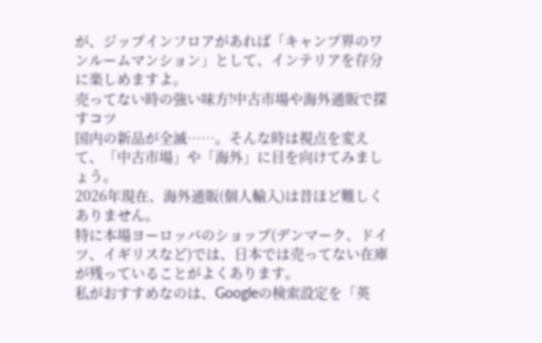が、ジップインフロアがあれば「キャンプ界のワンルームマンション」として、インテリアを存分に楽しめますよ。
売ってない時の強い味方!中古市場や海外通販で探すコツ
国内の新品が全滅……。そんな時は視点を変えて、「中古市場」や「海外」に目を向けてみましょう。
2026年現在、海外通販(個人輸入)は昔ほど難しくありません。
特に本場ヨーロッパのショップ(デンマーク、ドイツ、イギリスなど)では、日本では売ってない在庫が残っていることがよくあります。
私がおすすめなのは、Googleの検索設定を「英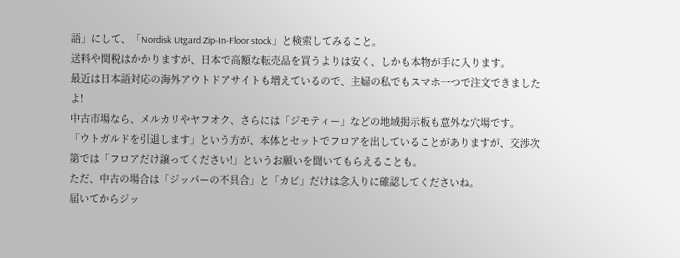語」にして、「Nordisk Utgard Zip-In-Floor stock」と検索してみること。
送料や関税はかかりますが、日本で高額な転売品を買うよりは安く、しかも本物が手に入ります。
最近は日本語対応の海外アウトドアサイトも増えているので、主婦の私でもスマホ一つで注文できましたよ!
中古市場なら、メルカリやヤフオク、さらには「ジモティー」などの地域掲示板も意外な穴場です。
「ウトガルドを引退します」という方が、本体とセットでフロアを出していることがありますが、交渉次第では「フロアだけ譲ってください!」というお願いを聞いてもらえることも。
ただ、中古の場合は「ジッパーの不具合」と「カビ」だけは念入りに確認してくださいね。
届いてからジッ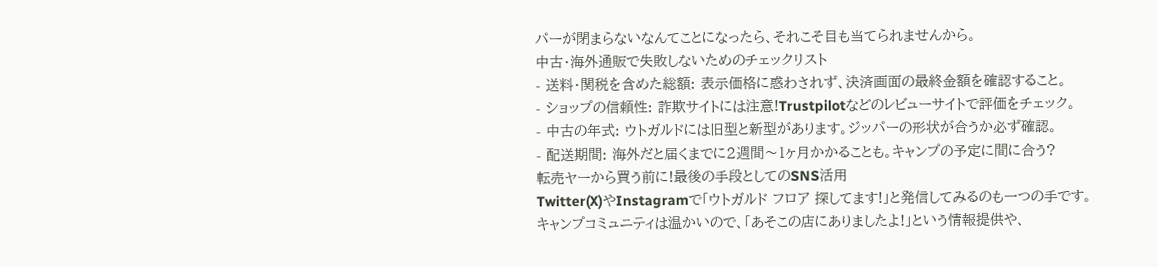パーが閉まらないなんてことになったら、それこそ目も当てられませんから。
中古・海外通販で失敗しないためのチェックリスト
- 送料・関税を含めた総額: 表示価格に惑わされず、決済画面の最終金額を確認すること。
- ショップの信頼性: 詐欺サイトには注意!Trustpilotなどのレビューサイトで評価をチェック。
- 中古の年式: ウトガルドには旧型と新型があります。ジッパーの形状が合うか必ず確認。
- 配送期間: 海外だと届くまでに2週間〜1ヶ月かかることも。キャンプの予定に間に合う?
転売ヤーから買う前に!最後の手段としてのSNS活用
Twitter(X)やInstagramで「ウトガルド フロア 探してます!」と発信してみるのも一つの手です。
キャンプコミュニティは温かいので、「あそこの店にありましたよ!」という情報提供や、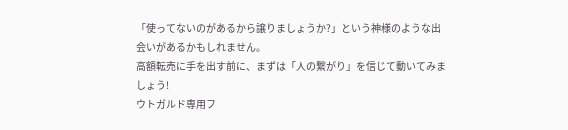「使ってないのがあるから譲りましょうか?」という神様のような出会いがあるかもしれません。
高額転売に手を出す前に、まずは「人の繋がり」を信じて動いてみましょう!
ウトガルド専用フ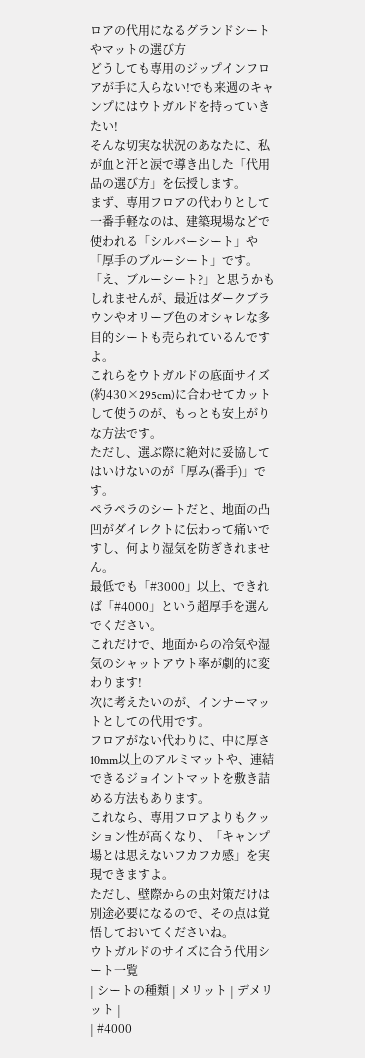ロアの代用になるグランドシートやマットの選び方
どうしても専用のジップインフロアが手に入らない!でも来週のキャンプにはウトガルドを持っていきたい!
そんな切実な状況のあなたに、私が血と汗と涙で導き出した「代用品の選び方」を伝授します。
まず、専用フロアの代わりとして一番手軽なのは、建築現場などで使われる「シルバーシート」や「厚手のブルーシート」です。
「え、ブルーシート?」と思うかもしれませんが、最近はダークブラウンやオリーブ色のオシャレな多目的シートも売られているんですよ。
これらをウトガルドの底面サイズ(約430×295cm)に合わせてカットして使うのが、もっとも安上がりな方法です。
ただし、選ぶ際に絶対に妥協してはいけないのが「厚み(番手)」です。
ペラペラのシートだと、地面の凸凹がダイレクトに伝わって痛いですし、何より湿気を防ぎきれません。
最低でも「#3000」以上、できれば「#4000」という超厚手を選んでください。
これだけで、地面からの冷気や湿気のシャットアウト率が劇的に変わります!
次に考えたいのが、インナーマットとしての代用です。
フロアがない代わりに、中に厚さ10mm以上のアルミマットや、連結できるジョイントマットを敷き詰める方法もあります。
これなら、専用フロアよりもクッション性が高くなり、「キャンプ場とは思えないフカフカ感」を実現できますよ。
ただし、壁際からの虫対策だけは別途必要になるので、その点は覚悟しておいてくださいね。
ウトガルドのサイズに合う代用シート一覧
| シートの種類 | メリット | デメリット |
| #4000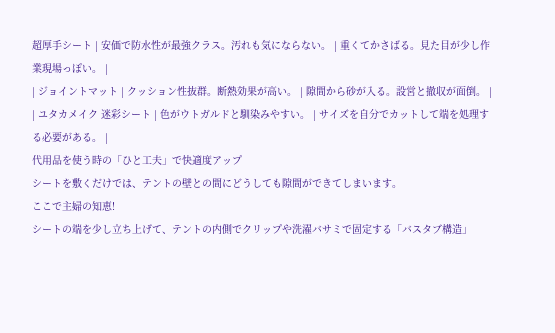超厚手シート | 安価で防水性が最強クラス。汚れも気にならない。 | 重くてかさばる。見た目が少し作業現場っぽい。 |
| ジョイントマット | クッション性抜群。断熱効果が高い。 | 隙間から砂が入る。設営と撤収が面倒。 |
| ユタカメイク 迷彩シート | 色がウトガルドと馴染みやすい。 | サイズを自分でカットして端を処理する必要がある。 |
代用品を使う時の「ひと工夫」で快適度アップ
シートを敷くだけでは、テントの壁との間にどうしても隙間ができてしまいます。
ここで主婦の知恵!
シートの端を少し立ち上げて、テントの内側でクリップや洗濯バサミで固定する「バスタブ構造」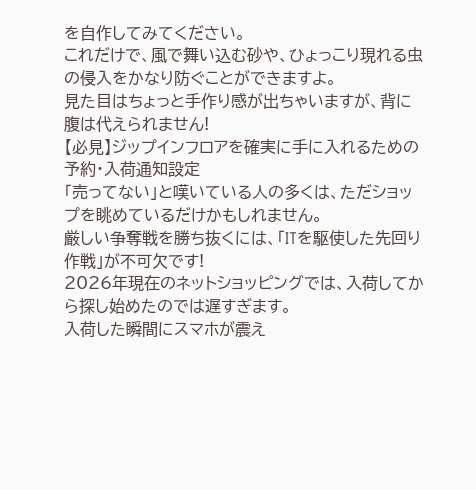を自作してみてください。
これだけで、風で舞い込む砂や、ひょっこり現れる虫の侵入をかなり防ぐことができますよ。
見た目はちょっと手作り感が出ちゃいますが、背に腹は代えられません!
【必見】ジップインフロアを確実に手に入れるための予約・入荷通知設定
「売ってない」と嘆いている人の多くは、ただショップを眺めているだけかもしれません。
厳しい争奪戦を勝ち抜くには、「ITを駆使した先回り作戦」が不可欠です!
2026年現在のネットショッピングでは、入荷してから探し始めたのでは遅すぎます。
入荷した瞬間にスマホが震え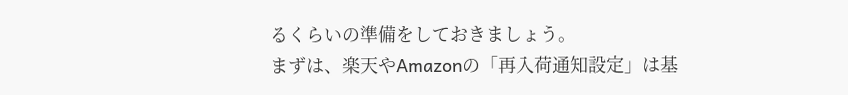るくらいの準備をしておきましょう。
まずは、楽天やAmazonの「再入荷通知設定」は基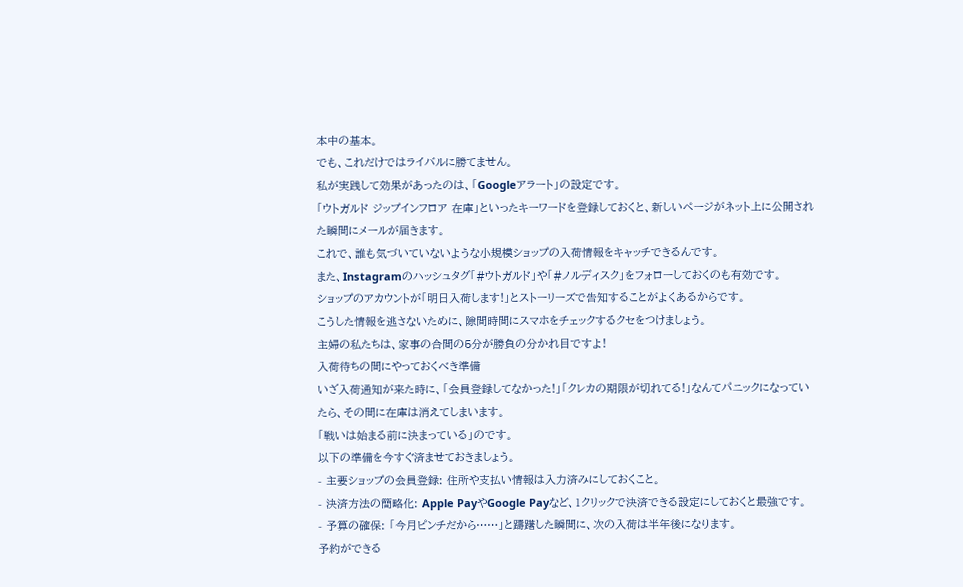本中の基本。
でも、これだけではライバルに勝てません。
私が実践して効果があったのは、「Googleアラート」の設定です。
「ウトガルド ジップインフロア 在庫」といったキーワードを登録しておくと、新しいページがネット上に公開された瞬間にメールが届きます。
これで、誰も気づいていないような小規模ショップの入荷情報をキャッチできるんです。
また、Instagramのハッシュタグ「#ウトガルド」や「#ノルディスク」をフォローしておくのも有効です。
ショップのアカウントが「明日入荷します!」とストーリーズで告知することがよくあるからです。
こうした情報を逃さないために、隙間時間にスマホをチェックするクセをつけましょう。
主婦の私たちは、家事の合間の5分が勝負の分かれ目ですよ!
入荷待ちの間にやっておくべき準備
いざ入荷通知が来た時に、「会員登録してなかった!」「クレカの期限が切れてる!」なんてパニックになっていたら、その間に在庫は消えてしまいます。
「戦いは始まる前に決まっている」のです。
以下の準備を今すぐ済ませておきましょう。
- 主要ショップの会員登録: 住所や支払い情報は入力済みにしておくこと。
- 決済方法の簡略化: Apple PayやGoogle Payなど、1クリックで決済できる設定にしておくと最強です。
- 予算の確保: 「今月ピンチだから……」と躊躇した瞬間に、次の入荷は半年後になります。
予約ができる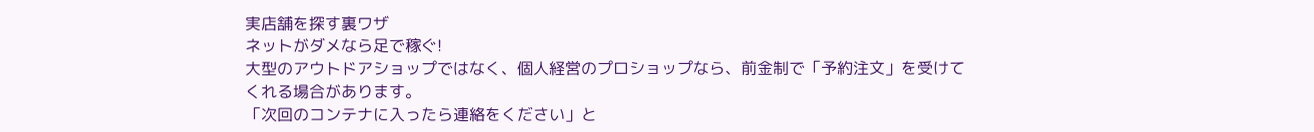実店舗を探す裏ワザ
ネットがダメなら足で稼ぐ!
大型のアウトドアショップではなく、個人経営のプロショップなら、前金制で「予約注文」を受けてくれる場合があります。
「次回のコンテナに入ったら連絡をください」と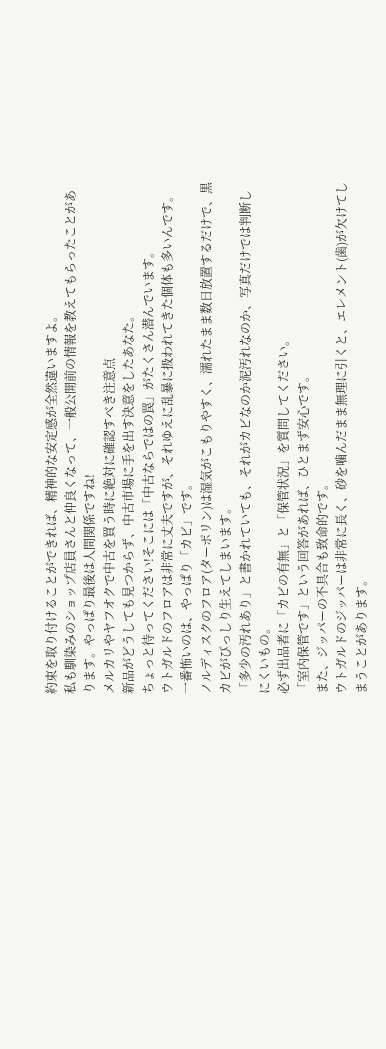約束を取り付けることができれば、精神的な安定感が全然違いますよ。
私も馴染みのショップ店員さんと仲良くなって、一般公開前の情報を教えてもらったことがあります。やっぱり最後は人間関係ですね!
メルカリやヤフオクで中古を買う時に絶対に確認すべき注意点
新品がどうしても見つからず、中古市場に手を出す決意をしたあなた。
ちょっと待ってください!そこには「中古ならではの罠」がたくさん潜んでいます。
ウトガルドのフロアは非常に丈夫ですが、それゆえに乱暴に扱われてきた個体も多いんです。
一番怖いのは、やっぱり「カビ」です。
ノルディスクのフロア(ターポリン)は湿気がこもりやすく、濡れたまま数日放置するだけで、黒カビがびっしり生えてしまいます。
「多少の汚れあり」と書かれていても、それがカビなのか泥汚れなのか、写真だけでは判断しにくいもの。
必ず出品者に「カビの有無」と「保管状況」を質問してください。
「室内保管です」という回答があれば、ひとまず安心です。
また、ジッパーの不具合も致命的です。
ウトガルドのジッパーは非常に長く、砂を噛んだまま無理に引くと、エレメント(歯)が欠けてしまうことがあります。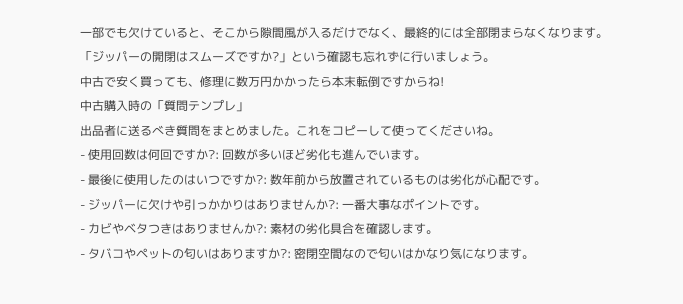一部でも欠けていると、そこから隙間風が入るだけでなく、最終的には全部閉まらなくなります。
「ジッパーの開閉はスムーズですか?」という確認も忘れずに行いましょう。
中古で安く買っても、修理に数万円かかったら本末転倒ですからね!
中古購入時の「質問テンプレ」
出品者に送るべき質問をまとめました。これをコピーして使ってくださいね。
- 使用回数は何回ですか?: 回数が多いほど劣化も進んでいます。
- 最後に使用したのはいつですか?: 数年前から放置されているものは劣化が心配です。
- ジッパーに欠けや引っかかりはありませんか?: 一番大事なポイントです。
- カビやベタつきはありませんか?: 素材の劣化具合を確認します。
- タバコやペットの匂いはありますか?: 密閉空間なので匂いはかなり気になります。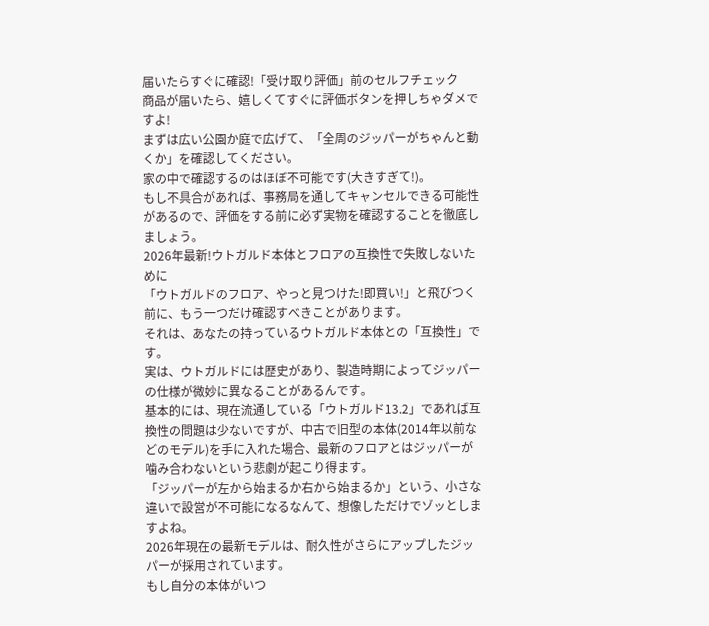届いたらすぐに確認!「受け取り評価」前のセルフチェック
商品が届いたら、嬉しくてすぐに評価ボタンを押しちゃダメですよ!
まずは広い公園か庭で広げて、「全周のジッパーがちゃんと動くか」を確認してください。
家の中で確認するのはほぼ不可能です(大きすぎて!)。
もし不具合があれば、事務局を通してキャンセルできる可能性があるので、評価をする前に必ず実物を確認することを徹底しましょう。
2026年最新!ウトガルド本体とフロアの互換性で失敗しないために
「ウトガルドのフロア、やっと見つけた!即買い!」と飛びつく前に、もう一つだけ確認すべきことがあります。
それは、あなたの持っているウトガルド本体との「互換性」です。
実は、ウトガルドには歴史があり、製造時期によってジッパーの仕様が微妙に異なることがあるんです。
基本的には、現在流通している「ウトガルド13.2」であれば互換性の問題は少ないですが、中古で旧型の本体(2014年以前などのモデル)を手に入れた場合、最新のフロアとはジッパーが噛み合わないという悲劇が起こり得ます。
「ジッパーが左から始まるか右から始まるか」という、小さな違いで設営が不可能になるなんて、想像しただけでゾッとしますよね。
2026年現在の最新モデルは、耐久性がさらにアップしたジッパーが採用されています。
もし自分の本体がいつ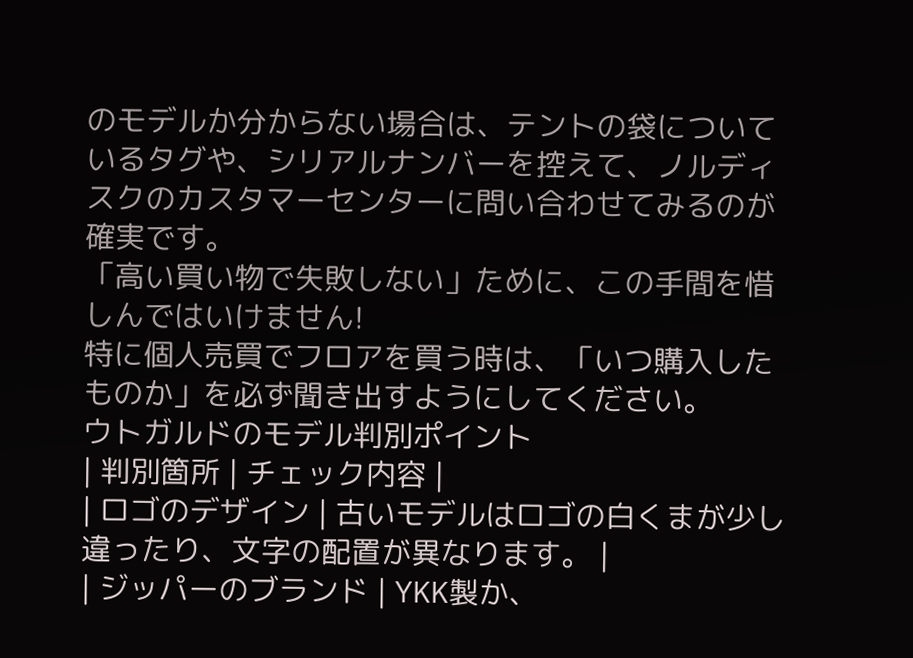のモデルか分からない場合は、テントの袋についているタグや、シリアルナンバーを控えて、ノルディスクのカスタマーセンターに問い合わせてみるのが確実です。
「高い買い物で失敗しない」ために、この手間を惜しんではいけません!
特に個人売買でフロアを買う時は、「いつ購入したものか」を必ず聞き出すようにしてください。
ウトガルドのモデル判別ポイント
| 判別箇所 | チェック内容 |
| ロゴのデザイン | 古いモデルはロゴの白くまが少し違ったり、文字の配置が異なります。 |
| ジッパーのブランド | YKK製か、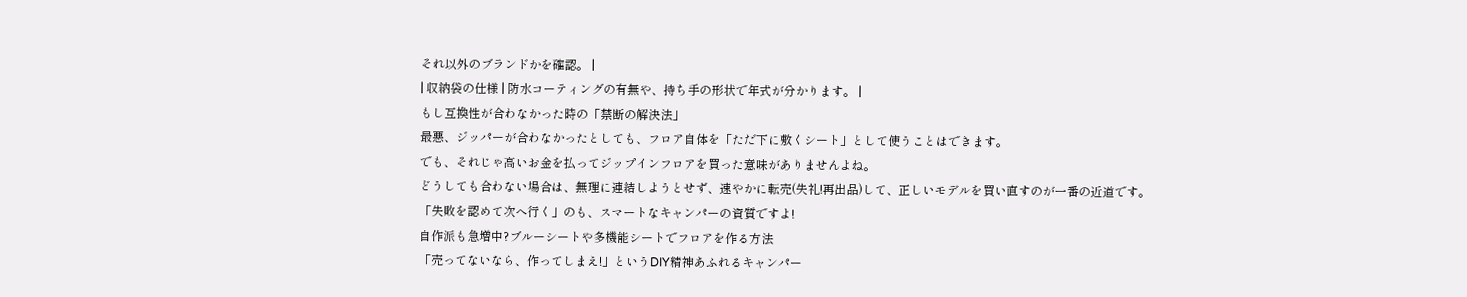それ以外のブランドかを確認。 |
| 収納袋の仕様 | 防水コーティングの有無や、持ち手の形状で年式が分かります。 |
もし互換性が合わなかった時の「禁断の解決法」
最悪、ジッパーが合わなかったとしても、フロア自体を「ただ下に敷くシート」として使うことはできます。
でも、それじゃ高いお金を払ってジップインフロアを買った意味がありませんよね。
どうしても合わない場合は、無理に連結しようとせず、速やかに転売(失礼!再出品)して、正しいモデルを買い直すのが一番の近道です。
「失敗を認めて次へ行く」のも、スマートなキャンパーの資質ですよ!
自作派も急増中?ブルーシートや多機能シートでフロアを作る方法
「売ってないなら、作ってしまえ!」というDIY精神あふれるキャンパー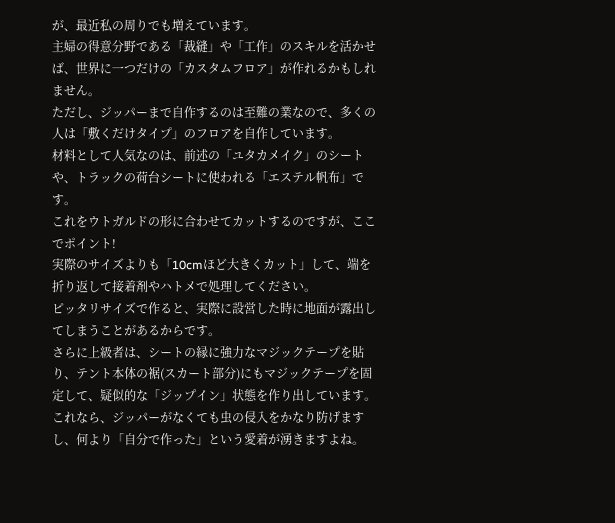が、最近私の周りでも増えています。
主婦の得意分野である「裁縫」や「工作」のスキルを活かせば、世界に一つだけの「カスタムフロア」が作れるかもしれません。
ただし、ジッパーまで自作するのは至難の業なので、多くの人は「敷くだけタイプ」のフロアを自作しています。
材料として人気なのは、前述の「ユタカメイク」のシートや、トラックの荷台シートに使われる「エステル帆布」です。
これをウトガルドの形に合わせてカットするのですが、ここでポイント!
実際のサイズよりも「10cmほど大きくカット」して、端を折り返して接着剤やハトメで処理してください。
ピッタリサイズで作ると、実際に設営した時に地面が露出してしまうことがあるからです。
さらに上級者は、シートの縁に強力なマジックテープを貼り、テント本体の裾(スカート部分)にもマジックテープを固定して、疑似的な「ジップイン」状態を作り出しています。
これなら、ジッパーがなくても虫の侵入をかなり防げますし、何より「自分で作った」という愛着が湧きますよね。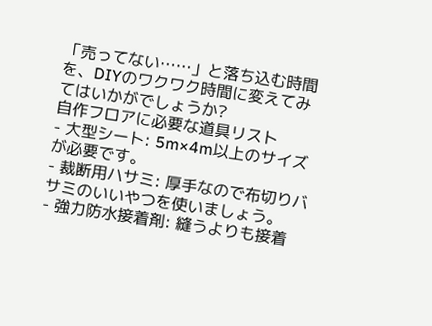「売ってない……」と落ち込む時間を、DIYのワクワク時間に変えてみてはいかがでしょうか?
自作フロアに必要な道具リスト
- 大型シート: 5m×4m以上のサイズが必要です。
- 裁断用ハサミ: 厚手なので布切りバサミのいいやつを使いましょう。
- 強力防水接着剤: 縫うよりも接着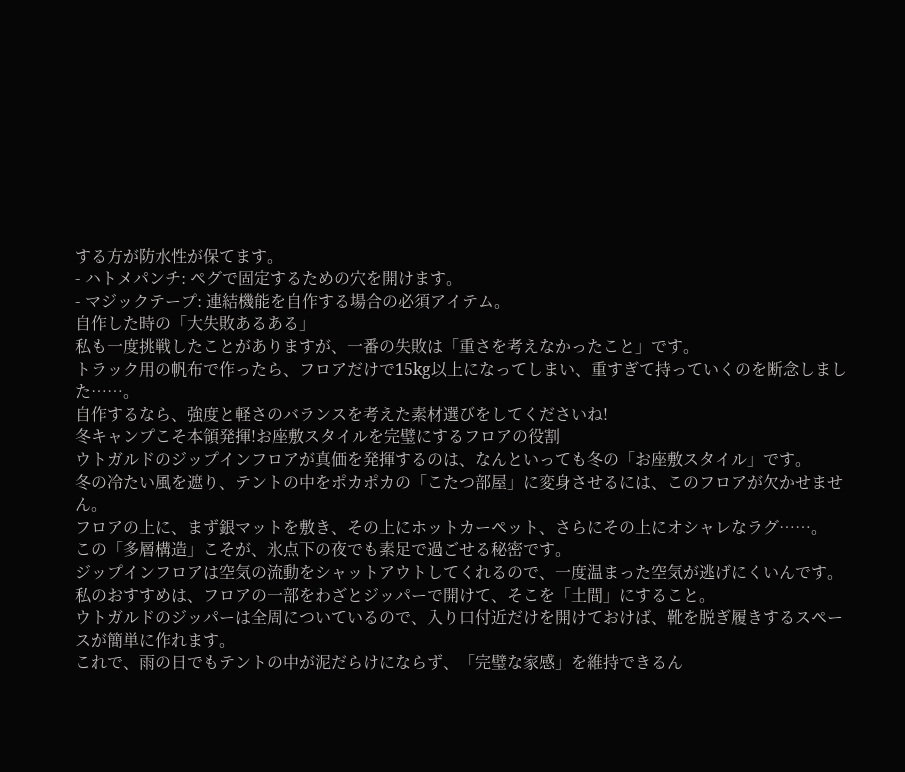する方が防水性が保てます。
- ハトメパンチ: ペグで固定するための穴を開けます。
- マジックテープ: 連結機能を自作する場合の必須アイテム。
自作した時の「大失敗あるある」
私も一度挑戦したことがありますが、一番の失敗は「重さを考えなかったこと」です。
トラック用の帆布で作ったら、フロアだけで15kg以上になってしまい、重すぎて持っていくのを断念しました……。
自作するなら、強度と軽さのバランスを考えた素材選びをしてくださいね!
冬キャンプこそ本領発揮!お座敷スタイルを完璧にするフロアの役割
ウトガルドのジップインフロアが真価を発揮するのは、なんといっても冬の「お座敷スタイル」です。
冬の冷たい風を遮り、テントの中をポカポカの「こたつ部屋」に変身させるには、このフロアが欠かせません。
フロアの上に、まず銀マットを敷き、その上にホットカーペット、さらにその上にオシャレなラグ……。
この「多層構造」こそが、氷点下の夜でも素足で過ごせる秘密です。
ジップインフロアは空気の流動をシャットアウトしてくれるので、一度温まった空気が逃げにくいんです。
私のおすすめは、フロアの一部をわざとジッパーで開けて、そこを「土間」にすること。
ウトガルドのジッパーは全周についているので、入り口付近だけを開けておけば、靴を脱ぎ履きするスペースが簡単に作れます。
これで、雨の日でもテントの中が泥だらけにならず、「完璧な家感」を維持できるん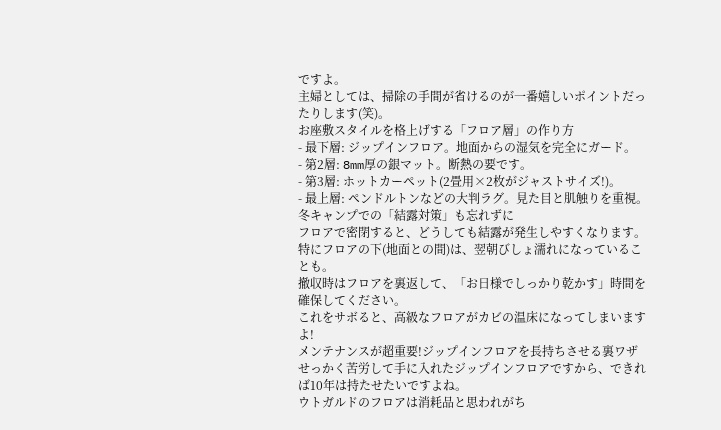ですよ。
主婦としては、掃除の手間が省けるのが一番嬉しいポイントだったりします(笑)。
お座敷スタイルを格上げする「フロア層」の作り方
- 最下層: ジップインフロア。地面からの湿気を完全にガード。
- 第2層: 8mm厚の銀マット。断熱の要です。
- 第3層: ホットカーペット(2畳用×2枚がジャストサイズ!)。
- 最上層: ペンドルトンなどの大判ラグ。見た目と肌触りを重視。
冬キャンプでの「結露対策」も忘れずに
フロアで密閉すると、どうしても結露が発生しやすくなります。
特にフロアの下(地面との間)は、翌朝びしょ濡れになっていることも。
撤収時はフロアを裏返して、「お日様でしっかり乾かす」時間を確保してください。
これをサボると、高級なフロアがカビの温床になってしまいますよ!
メンテナンスが超重要!ジップインフロアを長持ちさせる裏ワザ
せっかく苦労して手に入れたジップインフロアですから、できれば10年は持たせたいですよね。
ウトガルドのフロアは消耗品と思われがち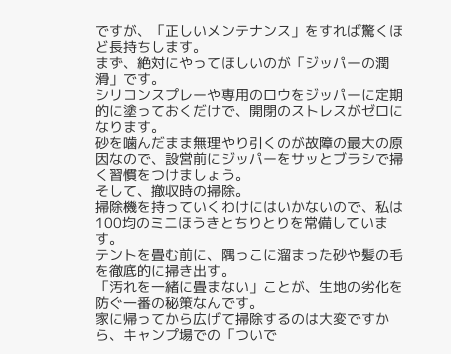ですが、「正しいメンテナンス」をすれば驚くほど長持ちします。
まず、絶対にやってほしいのが「ジッパーの潤滑」です。
シリコンスプレーや専用のロウをジッパーに定期的に塗っておくだけで、開閉のストレスがゼロになります。
砂を噛んだまま無理やり引くのが故障の最大の原因なので、設営前にジッパーをサッとブラシで掃く習慣をつけましょう。
そして、撤収時の掃除。
掃除機を持っていくわけにはいかないので、私は100均のミニほうきとちりとりを常備しています。
テントを畳む前に、隅っこに溜まった砂や髪の毛を徹底的に掃き出す。
「汚れを一緒に畳まない」ことが、生地の劣化を防ぐ一番の秘策なんです。
家に帰ってから広げて掃除するのは大変ですから、キャンプ場での「ついで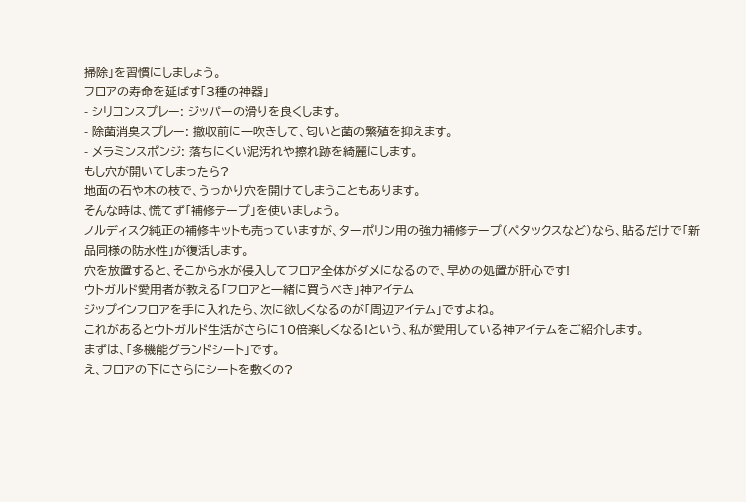掃除」を習慣にしましょう。
フロアの寿命を延ばす「3種の神器」
- シリコンスプレー: ジッパーの滑りを良くします。
- 除菌消臭スプレー: 撤収前に一吹きして、匂いと菌の繁殖を抑えます。
- メラミンスポンジ: 落ちにくい泥汚れや擦れ跡を綺麗にします。
もし穴が開いてしまったら?
地面の石や木の枝で、うっかり穴を開けてしまうこともあります。
そんな時は、慌てず「補修テープ」を使いましょう。
ノルディスク純正の補修キットも売っていますが、ターポリン用の強力補修テープ(ペタックスなど)なら、貼るだけで「新品同様の防水性」が復活します。
穴を放置すると、そこから水が侵入してフロア全体がダメになるので、早めの処置が肝心です!
ウトガルド愛用者が教える「フロアと一緒に買うべき」神アイテム
ジップインフロアを手に入れたら、次に欲しくなるのが「周辺アイテム」ですよね。
これがあるとウトガルド生活がさらに10倍楽しくなる!という、私が愛用している神アイテムをご紹介します。
まずは、「多機能グランドシート」です。
え、フロアの下にさらにシートを敷くの?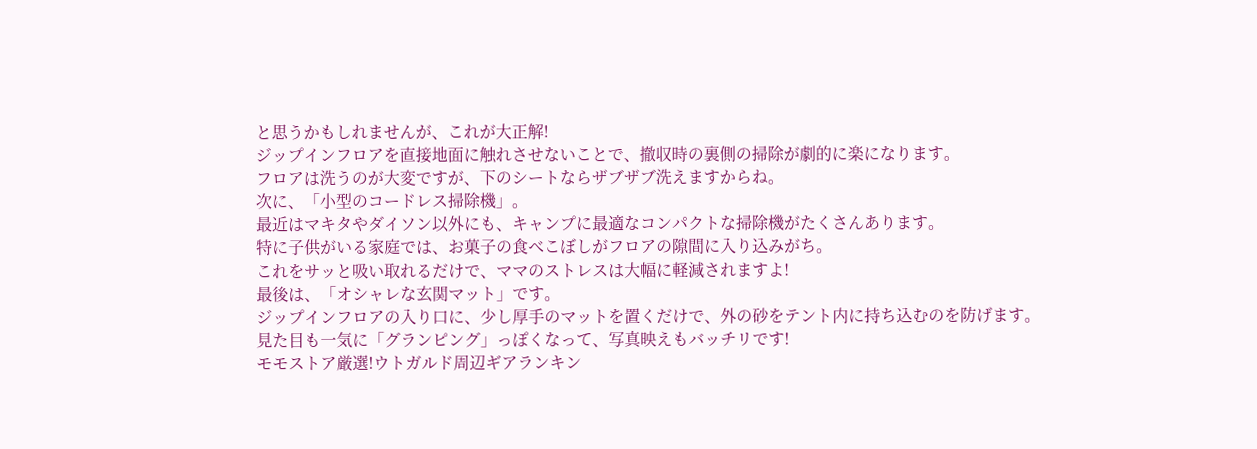と思うかもしれませんが、これが大正解!
ジップインフロアを直接地面に触れさせないことで、撤収時の裏側の掃除が劇的に楽になります。
フロアは洗うのが大変ですが、下のシートならザブザブ洗えますからね。
次に、「小型のコードレス掃除機」。
最近はマキタやダイソン以外にも、キャンプに最適なコンパクトな掃除機がたくさんあります。
特に子供がいる家庭では、お菓子の食べこぼしがフロアの隙間に入り込みがち。
これをサッと吸い取れるだけで、ママのストレスは大幅に軽減されますよ!
最後は、「オシャレな玄関マット」です。
ジップインフロアの入り口に、少し厚手のマットを置くだけで、外の砂をテント内に持ち込むのを防げます。
見た目も一気に「グランピング」っぽくなって、写真映えもバッチリです!
モモストア厳選!ウトガルド周辺ギアランキン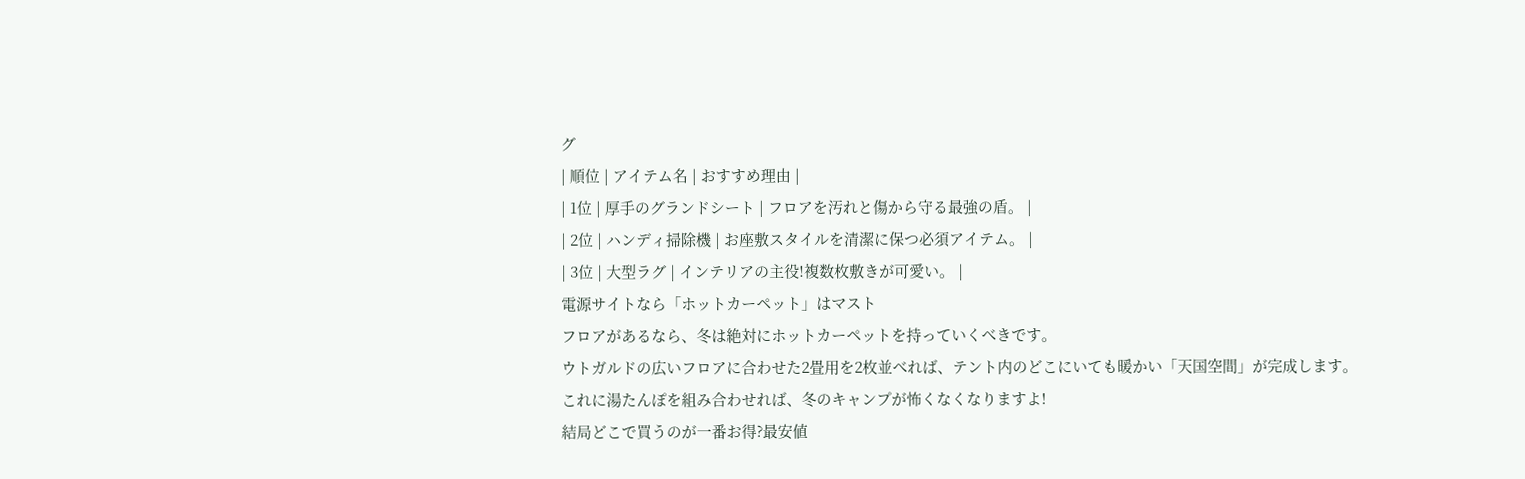グ
| 順位 | アイテム名 | おすすめ理由 |
| 1位 | 厚手のグランドシート | フロアを汚れと傷から守る最強の盾。 |
| 2位 | ハンディ掃除機 | お座敷スタイルを清潔に保つ必須アイテム。 |
| 3位 | 大型ラグ | インテリアの主役!複数枚敷きが可愛い。 |
電源サイトなら「ホットカーペット」はマスト
フロアがあるなら、冬は絶対にホットカーペットを持っていくべきです。
ウトガルドの広いフロアに合わせた2畳用を2枚並べれば、テント内のどこにいても暖かい「天国空間」が完成します。
これに湯たんぽを組み合わせれば、冬のキャンプが怖くなくなりますよ!
結局どこで買うのが一番お得?最安値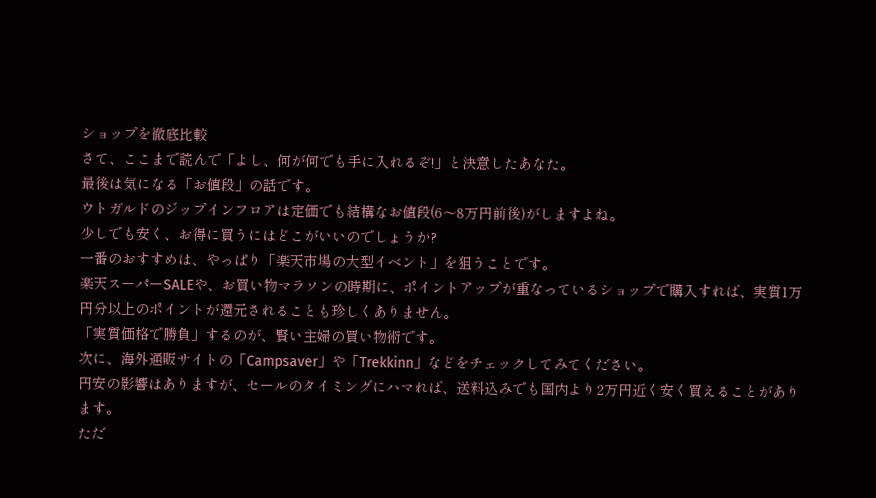ショップを徹底比較
さて、ここまで読んで「よし、何が何でも手に入れるぞ!」と決意したあなた。
最後は気になる「お値段」の話です。
ウトガルドのジップインフロアは定価でも結構なお値段(6〜8万円前後)がしますよね。
少しでも安く、お得に買うにはどこがいいのでしょうか?
一番のおすすめは、やっぱり「楽天市場の大型イベント」を狙うことです。
楽天スーパーSALEや、お買い物マラソンの時期に、ポイントアップが重なっているショップで購入すれば、実質1万円分以上のポイントが還元されることも珍しくありません。
「実質価格で勝負」するのが、賢い主婦の買い物術です。
次に、海外通販サイトの「Campsaver」や「Trekkinn」などをチェックしてみてください。
円安の影響はありますが、セールのタイミングにハマれば、送料込みでも国内より2万円近く安く買えることがあります。
ただ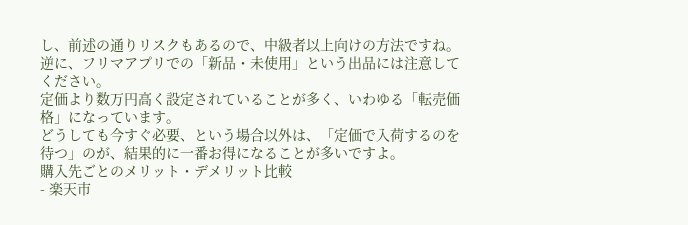し、前述の通りリスクもあるので、中級者以上向けの方法ですね。
逆に、フリマアプリでの「新品・未使用」という出品には注意してください。
定価より数万円高く設定されていることが多く、いわゆる「転売価格」になっています。
どうしても今すぐ必要、という場合以外は、「定価で入荷するのを待つ」のが、結果的に一番お得になることが多いですよ。
購入先ごとのメリット・デメリット比較
- 楽天市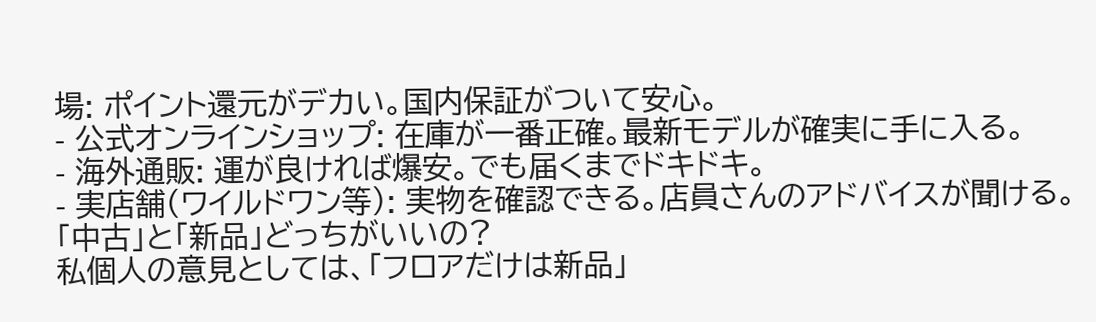場: ポイント還元がデカい。国内保証がついて安心。
- 公式オンラインショップ: 在庫が一番正確。最新モデルが確実に手に入る。
- 海外通販: 運が良ければ爆安。でも届くまでドキドキ。
- 実店舗(ワイルドワン等): 実物を確認できる。店員さんのアドバイスが聞ける。
「中古」と「新品」どっちがいいの?
私個人の意見としては、「フロアだけは新品」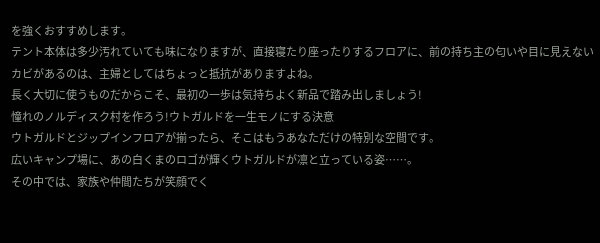を強くおすすめします。
テント本体は多少汚れていても味になりますが、直接寝たり座ったりするフロアに、前の持ち主の匂いや目に見えないカビがあるのは、主婦としてはちょっと抵抗がありますよね。
長く大切に使うものだからこそ、最初の一歩は気持ちよく新品で踏み出しましょう!
憧れのノルディスク村を作ろう!ウトガルドを一生モノにする決意
ウトガルドとジップインフロアが揃ったら、そこはもうあなただけの特別な空間です。
広いキャンプ場に、あの白くまのロゴが輝くウトガルドが凛と立っている姿……。
その中では、家族や仲間たちが笑顔でく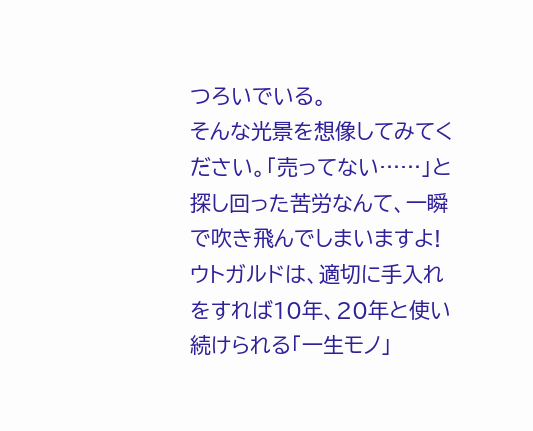つろいでいる。
そんな光景を想像してみてください。「売ってない……」と探し回った苦労なんて、一瞬で吹き飛んでしまいますよ!
ウトガルドは、適切に手入れをすれば10年、20年と使い続けられる「一生モノ」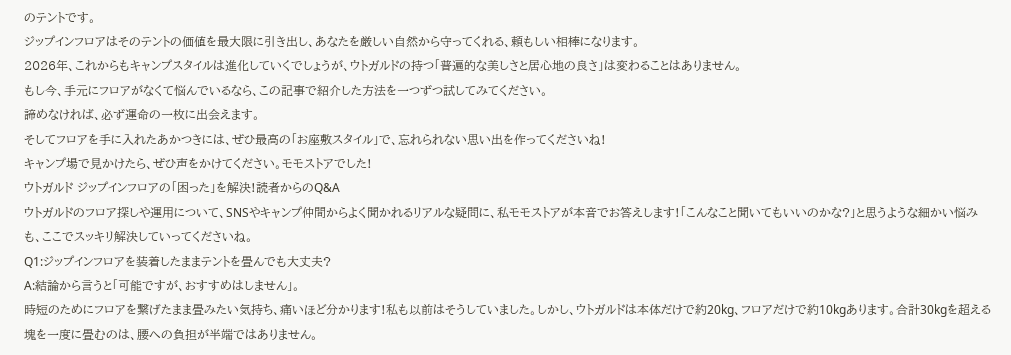のテントです。
ジップインフロアはそのテントの価値を最大限に引き出し、あなたを厳しい自然から守ってくれる、頼もしい相棒になります。
2026年、これからもキャンプスタイルは進化していくでしょうが、ウトガルドの持つ「普遍的な美しさと居心地の良さ」は変わることはありません。
もし今、手元にフロアがなくて悩んでいるなら、この記事で紹介した方法を一つずつ試してみてください。
諦めなければ、必ず運命の一枚に出会えます。
そしてフロアを手に入れたあかつきには、ぜひ最高の「お座敷スタイル」で、忘れられない思い出を作ってくださいね!
キャンプ場で見かけたら、ぜひ声をかけてください。モモストアでした!
ウトガルド ジップインフロアの「困った」を解決!読者からのQ&A
ウトガルドのフロア探しや運用について、SNSやキャンプ仲間からよく聞かれるリアルな疑問に、私モモストアが本音でお答えします!「こんなこと聞いてもいいのかな?」と思うような細かい悩みも、ここでスッキリ解決していってくださいね。
Q1:ジップインフロアを装着したままテントを畳んでも大丈夫?
A:結論から言うと「可能ですが、おすすめはしません」。
時短のためにフロアを繋げたまま畳みたい気持ち、痛いほど分かります!私も以前はそうしていました。しかし、ウトガルドは本体だけで約20kg、フロアだけで約10kgあります。合計30kgを超える塊を一度に畳むのは、腰への負担が半端ではありません。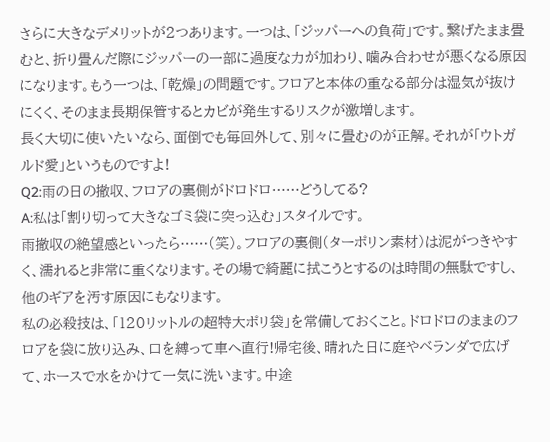さらに大きなデメリットが2つあります。一つは、「ジッパーへの負荷」です。繋げたまま畳むと、折り畳んだ際にジッパーの一部に過度な力が加わり、噛み合わせが悪くなる原因になります。もう一つは、「乾燥」の問題です。フロアと本体の重なる部分は湿気が抜けにくく、そのまま長期保管するとカビが発生するリスクが激増します。
長く大切に使いたいなら、面倒でも毎回外して、別々に畳むのが正解。それが「ウトガルド愛」というものですよ!
Q2:雨の日の撤収、フロアの裏側がドロドロ……どうしてる?
A:私は「割り切って大きなゴミ袋に突っ込む」スタイルです。
雨撤収の絶望感といったら……(笑)。フロアの裏側(ターポリン素材)は泥がつきやすく、濡れると非常に重くなります。その場で綺麗に拭こうとするのは時間の無駄ですし、他のギアを汚す原因にもなります。
私の必殺技は、「120リットルの超特大ポリ袋」を常備しておくこと。ドロドロのままのフロアを袋に放り込み、口を縛って車へ直行!帰宅後、晴れた日に庭やベランダで広げて、ホースで水をかけて一気に洗います。中途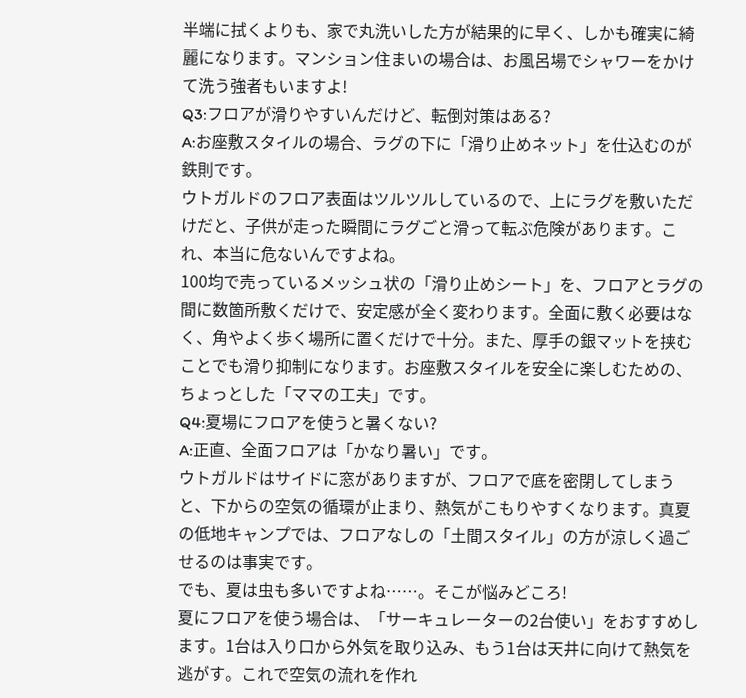半端に拭くよりも、家で丸洗いした方が結果的に早く、しかも確実に綺麗になります。マンション住まいの場合は、お風呂場でシャワーをかけて洗う強者もいますよ!
Q3:フロアが滑りやすいんだけど、転倒対策はある?
A:お座敷スタイルの場合、ラグの下に「滑り止めネット」を仕込むのが鉄則です。
ウトガルドのフロア表面はツルツルしているので、上にラグを敷いただけだと、子供が走った瞬間にラグごと滑って転ぶ危険があります。これ、本当に危ないんですよね。
100均で売っているメッシュ状の「滑り止めシート」を、フロアとラグの間に数箇所敷くだけで、安定感が全く変わります。全面に敷く必要はなく、角やよく歩く場所に置くだけで十分。また、厚手の銀マットを挟むことでも滑り抑制になります。お座敷スタイルを安全に楽しむための、ちょっとした「ママの工夫」です。
Q4:夏場にフロアを使うと暑くない?
A:正直、全面フロアは「かなり暑い」です。
ウトガルドはサイドに窓がありますが、フロアで底を密閉してしまうと、下からの空気の循環が止まり、熱気がこもりやすくなります。真夏の低地キャンプでは、フロアなしの「土間スタイル」の方が涼しく過ごせるのは事実です。
でも、夏は虫も多いですよね……。そこが悩みどころ!
夏にフロアを使う場合は、「サーキュレーターの2台使い」をおすすめします。1台は入り口から外気を取り込み、もう1台は天井に向けて熱気を逃がす。これで空気の流れを作れ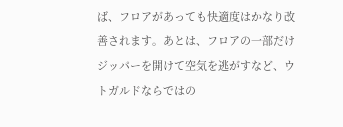ば、フロアがあっても快適度はかなり改善されます。あとは、フロアの一部だけジッパーを開けて空気を逃がすなど、ウトガルドならではの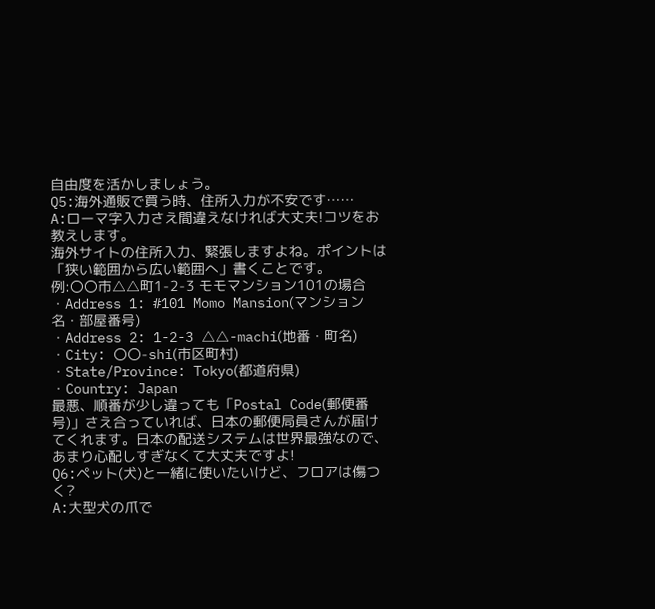自由度を活かしましょう。
Q5:海外通販で買う時、住所入力が不安です……
A:ローマ字入力さえ間違えなければ大丈夫!コツをお教えします。
海外サイトの住所入力、緊張しますよね。ポイントは「狭い範囲から広い範囲へ」書くことです。
例:〇〇市△△町1-2-3 モモマンション101の場合
・Address 1: #101 Momo Mansion(マンション名・部屋番号)
・Address 2: 1-2-3 △△-machi(地番・町名)
・City: 〇〇-shi(市区町村)
・State/Province: Tokyo(都道府県)
・Country: Japan
最悪、順番が少し違っても「Postal Code(郵便番号)」さえ合っていれば、日本の郵便局員さんが届けてくれます。日本の配送システムは世界最強なので、あまり心配しすぎなくて大丈夫ですよ!
Q6:ペット(犬)と一緒に使いたいけど、フロアは傷つく?
A:大型犬の爪で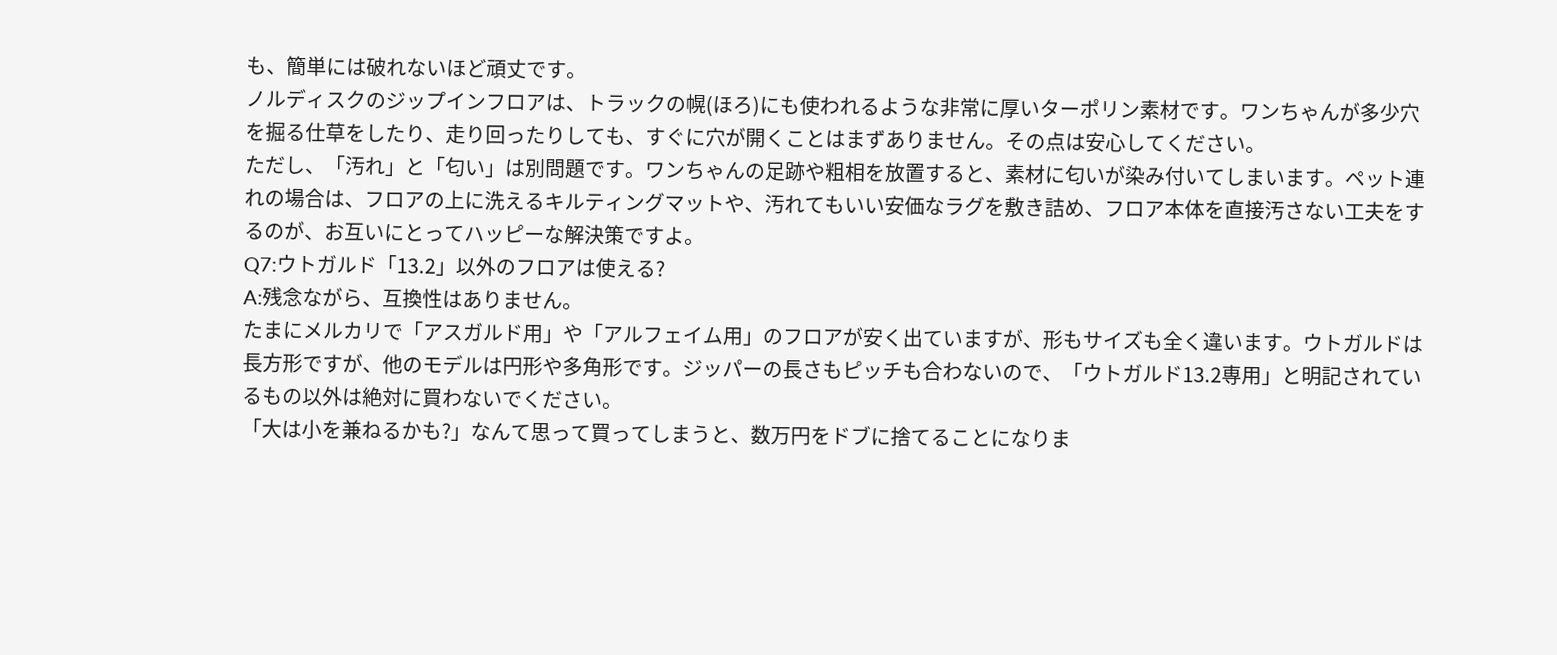も、簡単には破れないほど頑丈です。
ノルディスクのジップインフロアは、トラックの幌(ほろ)にも使われるような非常に厚いターポリン素材です。ワンちゃんが多少穴を掘る仕草をしたり、走り回ったりしても、すぐに穴が開くことはまずありません。その点は安心してください。
ただし、「汚れ」と「匂い」は別問題です。ワンちゃんの足跡や粗相を放置すると、素材に匂いが染み付いてしまいます。ペット連れの場合は、フロアの上に洗えるキルティングマットや、汚れてもいい安価なラグを敷き詰め、フロア本体を直接汚さない工夫をするのが、お互いにとってハッピーな解決策ですよ。
Q7:ウトガルド「13.2」以外のフロアは使える?
A:残念ながら、互換性はありません。
たまにメルカリで「アスガルド用」や「アルフェイム用」のフロアが安く出ていますが、形もサイズも全く違います。ウトガルドは長方形ですが、他のモデルは円形や多角形です。ジッパーの長さもピッチも合わないので、「ウトガルド13.2専用」と明記されているもの以外は絶対に買わないでください。
「大は小を兼ねるかも?」なんて思って買ってしまうと、数万円をドブに捨てることになりま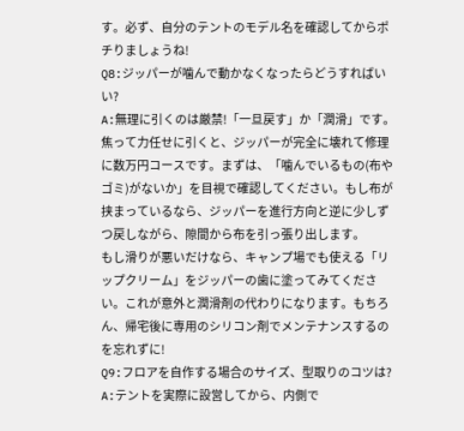す。必ず、自分のテントのモデル名を確認してからポチりましょうね!
Q8:ジッパーが噛んで動かなくなったらどうすればいい?
A:無理に引くのは厳禁!「一旦戻す」か「潤滑」です。
焦って力任せに引くと、ジッパーが完全に壊れて修理に数万円コースです。まずは、「噛んでいるもの(布やゴミ)がないか」を目視で確認してください。もし布が挟まっているなら、ジッパーを進行方向と逆に少しずつ戻しながら、隙間から布を引っ張り出します。
もし滑りが悪いだけなら、キャンプ場でも使える「リップクリーム」をジッパーの歯に塗ってみてください。これが意外と潤滑剤の代わりになります。もちろん、帰宅後に専用のシリコン剤でメンテナンスするのを忘れずに!
Q9:フロアを自作する場合のサイズ、型取りのコツは?
A:テントを実際に設営してから、内側で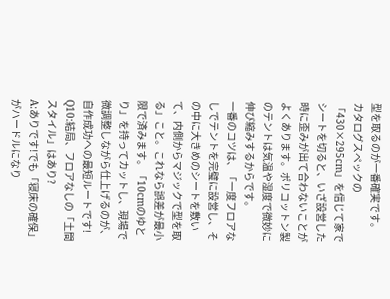型を取るのが一番確実です。
カタログスペックの「430×295cm」を信じて家でシートを切ると、いざ設営した時に歪みが出て合わないことがよくあります。ポリコットン製のテントは気温や湿度で微妙に伸び縮みするからです。
一番のコツは、「一度フロアなしでテントを完璧に設営し、その中に大きめのシートを敷いて、内側からマジックで型を取る」こと。これなら誤差が最小限で済みます。「10cmのゆとり」を持ってカットし、現場で微調整しながら仕上げるのが、自作成功への最短ルートです!
Q10:結局、フロアなしの「土間スタイル」はあり?
A:ありです!でも「寝床の確保」がハードルになり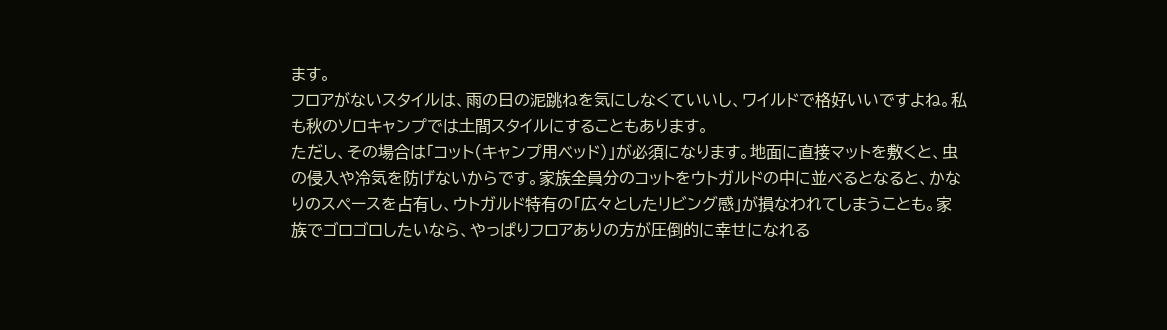ます。
フロアがないスタイルは、雨の日の泥跳ねを気にしなくていいし、ワイルドで格好いいですよね。私も秋のソロキャンプでは土間スタイルにすることもあります。
ただし、その場合は「コット(キャンプ用ベッド)」が必須になります。地面に直接マットを敷くと、虫の侵入や冷気を防げないからです。家族全員分のコットをウトガルドの中に並べるとなると、かなりのスペースを占有し、ウトガルド特有の「広々としたリビング感」が損なわれてしまうことも。家族でゴロゴロしたいなら、やっぱりフロアありの方が圧倒的に幸せになれる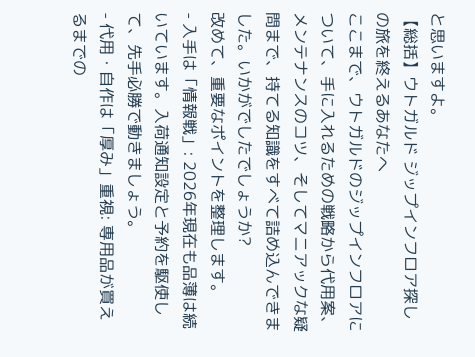と思いますよ。
【総括】ウトガルド ジップインフロア探しの旅を終えるあなたへ
ここまで、ウトガルドのジップインフロアについて、手に入れるための戦略から代用案、メンテナンスのコツ、そしてマニアックな疑問まで、持てる知識をすべて詰め込んできました。いかがでしたでしょうか?
改めて、重要なポイントを整理します。
- 入手は「情報戦」: 2026年現在も品薄は続いています。入荷通知設定と予約を駆使して、先手必勝で動きましょう。
- 代用・自作は「厚み」重視: 専用品が買えるまでの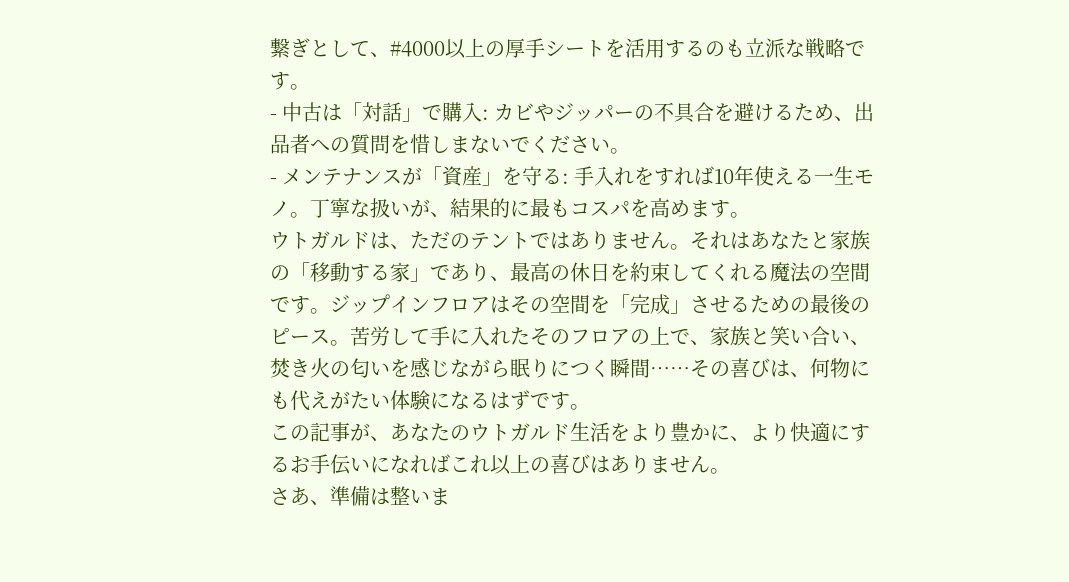繋ぎとして、#4000以上の厚手シートを活用するのも立派な戦略です。
- 中古は「対話」で購入: カビやジッパーの不具合を避けるため、出品者への質問を惜しまないでください。
- メンテナンスが「資産」を守る: 手入れをすれば10年使える一生モノ。丁寧な扱いが、結果的に最もコスパを高めます。
ウトガルドは、ただのテントではありません。それはあなたと家族の「移動する家」であり、最高の休日を約束してくれる魔法の空間です。ジップインフロアはその空間を「完成」させるための最後のピース。苦労して手に入れたそのフロアの上で、家族と笑い合い、焚き火の匂いを感じながら眠りにつく瞬間……その喜びは、何物にも代えがたい体験になるはずです。
この記事が、あなたのウトガルド生活をより豊かに、より快適にするお手伝いになればこれ以上の喜びはありません。
さあ、準備は整いま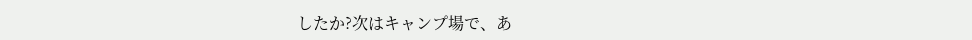したか?次はキャンプ場で、あ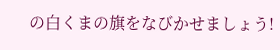の白くまの旗をなびかせましょう!